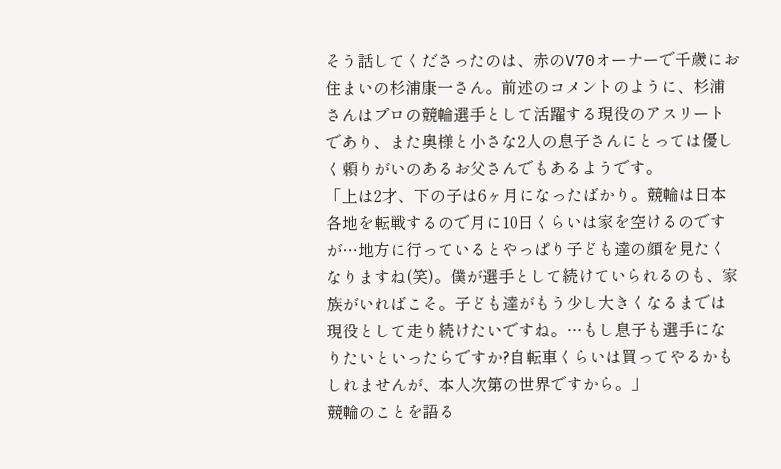そう話してくださったのは、赤のV70オーナーで千歳にお住まいの杉浦康一さん。前述のコメントのように、杉浦さんはプロの競輪選手として活躍する現役のアスリートであり、また奥様と小さな2人の息子さんにとっては優しく頼りがいのあるお父さんでもあるようです。
「上は2才、下の子は6ヶ月になったばかり。競輪は日本各地を転戦するので月に10日くらいは家を空けるのですが…地方に行っているとやっぱり子ども達の顔を見たくなりますね(笑)。僕が選手として続けていられるのも、家族がいればこそ。子ども達がもう少し大きくなるまでは現役として走り続けたいですね。…もし息子も選手になりたいといったらですか?自転車くらいは買ってやるかもしれませんが、本人次第の世界ですから。」
競輪のことを語る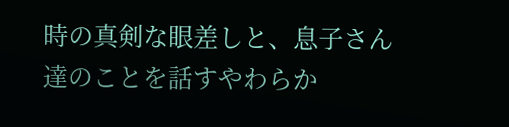時の真剣な眼差しと、息子さん達のことを話すやわらか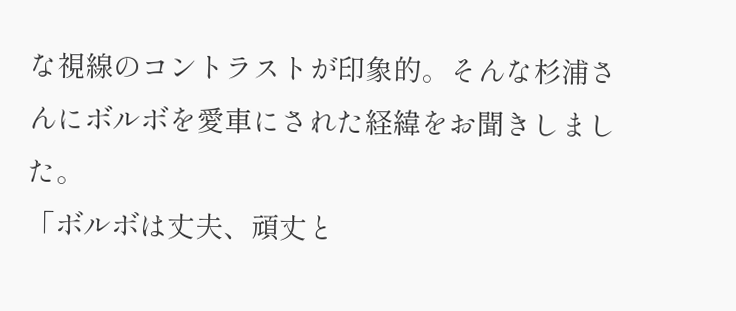な視線のコントラストが印象的。そんな杉浦さんにボルボを愛車にされた経緯をお聞きしました。
「ボルボは丈夫、頑丈と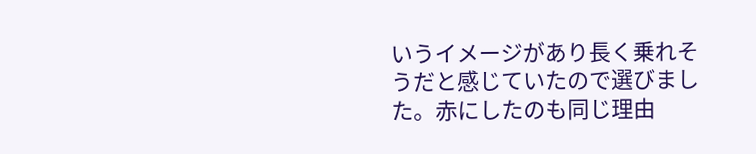いうイメージがあり長く乗れそうだと感じていたので選びました。赤にしたのも同じ理由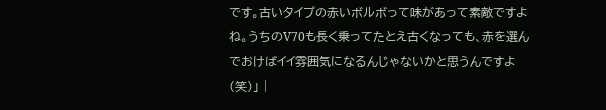です。古いタイプの赤いボルボって味があって素敵ですよね。うちのV70も長く乗ってたとえ古くなっても、赤を選んでおけばイイ雰囲気になるんじゃないかと思うんですよ(笑)」 |